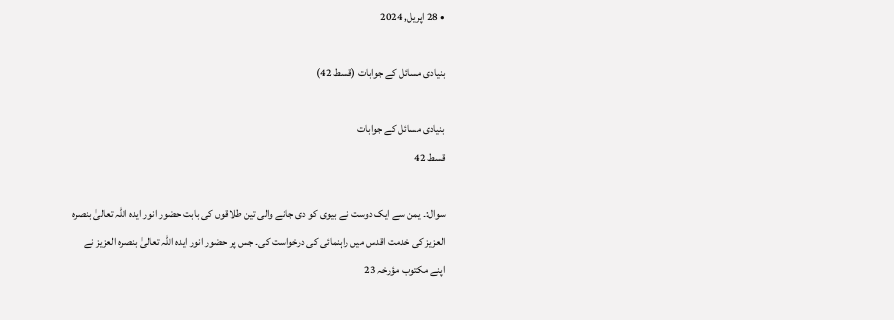• 28 اپریل, 2024

بنیادی مسائل کے جوابات (قسط 42)

بنیادی مسائل کے جوابات
قسط 42

سوال:۔ یمن سے ایک دوست نے بیوی کو دی جانے والی تین طلاقوں کی بابت حضور انور ایدہ اللہ تعالیٰ بنصرہ العزیز کی خدمت اقدس میں راہنمائی کی درخواست کی۔ جس پر حضور انور ایدہ اللہ تعالیٰ بنصرہ العزیز نے اپنے مکتوب مؤرخہ 23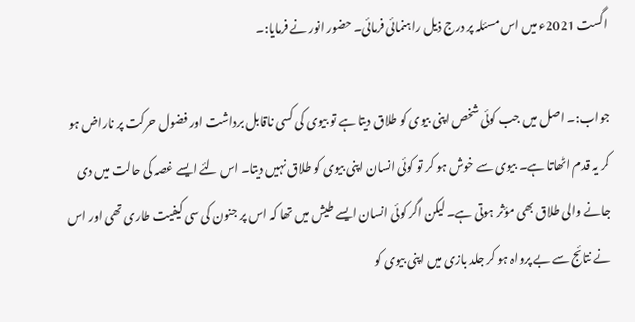اگست 2021ء میں اس مسئلہ پر درج ذیل راہنمائی فرمائی۔ حضور انور نے فرمایا:۔

جواب:۔ اصل میں جب کوئی شخص اپنی بیوی کو طلاق دیتا ہے تو بیوی کی کسی ناقابل برداشت اور فضول حرکت پر ناراض ہو کر یہ قدم اٹھاتا ہے۔ بیوی سے خوش ہو کر تو کوئی انسان اپنی بیوی کو طلاق نہیں دیتا۔ اس لئے ایسے غصہ کی حالت میں دی جانے والی طلاق بھی مؤثر ہوتی ہے۔ لیکن اگر کوئی انسان ایسے طیش میں تھا کہ اس پر جنون کی سی کیفیت طاری تھی اور اس نے نتائج سے بے پرواہ ہو کر جلد بازی میں اپنی بیوی کو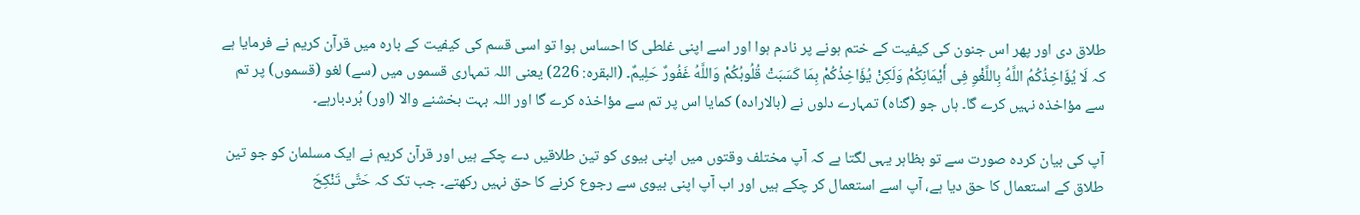طلاق دی اور پھر اس جنون کی کیفیت کے ختم ہونے پر نادم ہوا اور اسے اپنی غلطی کا احساس ہوا تو اسی قسم کی کیفیت کے بارہ میں قرآن کریم نے فرمایا ہے کہ لَا یُؤَاخِذُكُمُ اللَّهُ بِاللَّغْوِ فِی أَیْمَانِكُمْ وَلَكِنْ یُؤَاخِذُكُمْ بِمَا كَسَبَتْ قُلُوبُكُمْ وَاللَّهُ غَفُورٌ حَلِیمٌ۔ (البقرہ: 226) یعنی اللہ تمہاری قسموں میں (سے) لغو (قسموں) پر تم سے مؤاخذہ نہیں کرے گا۔ ہاں جو (گناہ) تمہارے دلوں نے (بالارادہ) کمایا اس پر تم سے مؤاخذہ کرے گا اور اللہ بہت بخشنے والا (اور) بُردبارہے۔

آپ کی بیان کردہ صورت سے تو بظاہر یہی لگتا ہے کہ آپ مختلف وقتوں میں اپنی بیوی کو تین طلاقیں دے چکے ہیں اور قرآن کریم نے ایک مسلمان کو جو تین طلاق کے استعمال کا حق دیا ہے، آپ اسے استعمال کر چکے ہیں اور اب آپ اپنی بیوی سے رجوع کرنے کا حق نہیں رکھتے۔ جب تک کہ حَتَّى تَنْكِحَ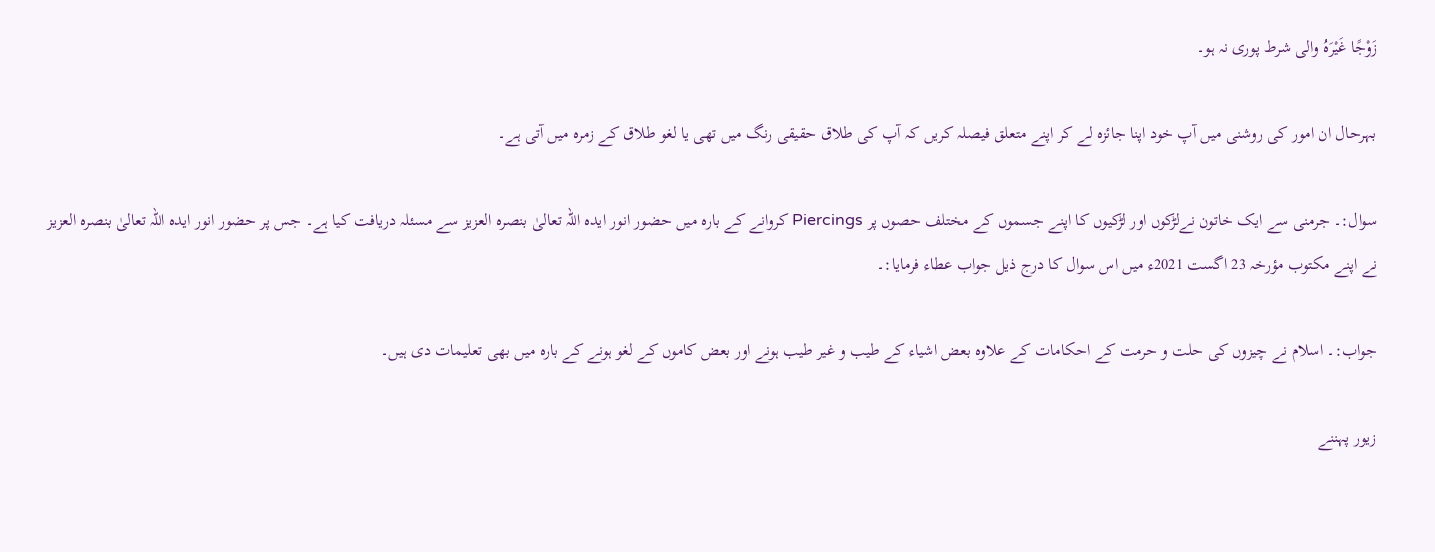زَوْجًا غَیْرَهُ والی شرط پوری نہ ہو۔

بہرحال ان امور کی روشنی میں آپ خود اپنا جائزہ لے کر اپنے متعلق فیصلہ کریں کہ آپ کی طلاق حقیقی رنگ میں تھی یا لغو طلاق کے زمرہ میں آتی ہے۔

سوال:۔ جرمنی سے ایک خاتون نےلڑکوں اور لڑکیوں کا اپنے جسموں کے مختلف حصوں پر Piercings کروانے کے بارہ میں حضور انور ایدہ اللہ تعالیٰ بنصرہ العزیز سے مسئلہ دریافت کیا ہے۔ جس پر حضور انور ایدہ اللہ تعالیٰ بنصرہ العزیز نے اپنے مکتوب مؤرخہ 23 اگست 2021ء میں اس سوال کا درج ذیل جواب عطاء فرمایا:۔

جواب:۔ اسلام نے چیزوں کی حلت و حرمت کے احکامات کے علاوہ بعض اشیاء کے طیب و غیر طیب ہونے اور بعض کاموں کے لغو ہونے کے بارہ میں بھی تعلیمات دی ہیں۔

زیور پہننے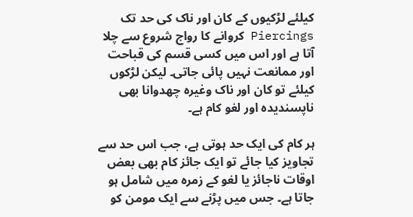کیلئے لڑکیوں کے کان اور ناک کی حد تک Piercings کروانے کا رواج شروع سے چلا آتا ہے اور اس میں کسی قسم کی قباحت اور ممانعت نہیں پائی جاتی۔ لیکن لڑکوں کیلئے تو کان اور ناک وغیرہ چھدوانا بھی ناپسندیدہ اور لغو کام ہے۔

ہر کام کی ایک حد ہوتی ہے، جب اس حد سے تجاویز کیا جائے تو ایک جائز کام بھی بعض اوقات ناجائز یا لغو کے زمرہ میں شامل ہو جاتا ہے۔ جس میں پڑنے سے ایک مومن کو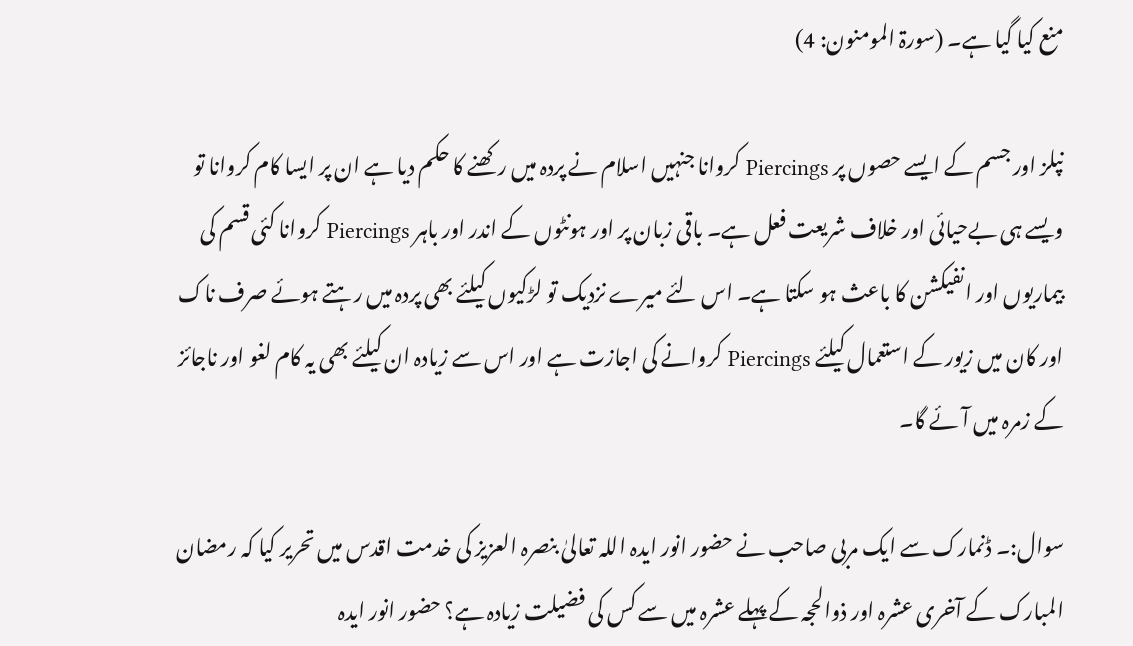منع کیا گیا ہے۔ (سورۃ المومنون: 4)

نپلز اور جسم کے ایسے حصوں پر Piercings کروانا جنہیں اسلام نے پردہ میں رکھنے کا حکم دیا ہے ان پر ایسا کام کروانا تو ویسے ہی بےحیائی اور خلاف شریعت فعل ہے۔ باقی زبان پر اور ہونٹوں کے اندر اور باہر Piercings کروانا کئی قسم کی بیماریوں اور انفیکشن کا باعث ہو سکتا ہے۔ اس لئے میرے نزدیک تو لڑکیوں کیلئے بھی پردہ میں رہتے ہوئے صرف ناک اور کان میں زیور کے استعمال کیلئے Piercings کروانے کی اجازت ہے اور اس سے زیادہ ان کیلئے بھی یہ کام لغو اور ناجائز کے زمرہ میں آئے گا۔

سوال:۔ ڈنمارک سے ایک مربی صاحب نے حضور انور ایدہ اللہ تعالیٰ بنصرہ العزیز کی خدمت اقدس میں تحریر کیا کہ رمضان المبارک کے آخری عشرہ اور ذوالحجہ کے پہلے عشرہ میں سے کس کی فضیلت زیادہ ہے؟ حضور انور ایدہ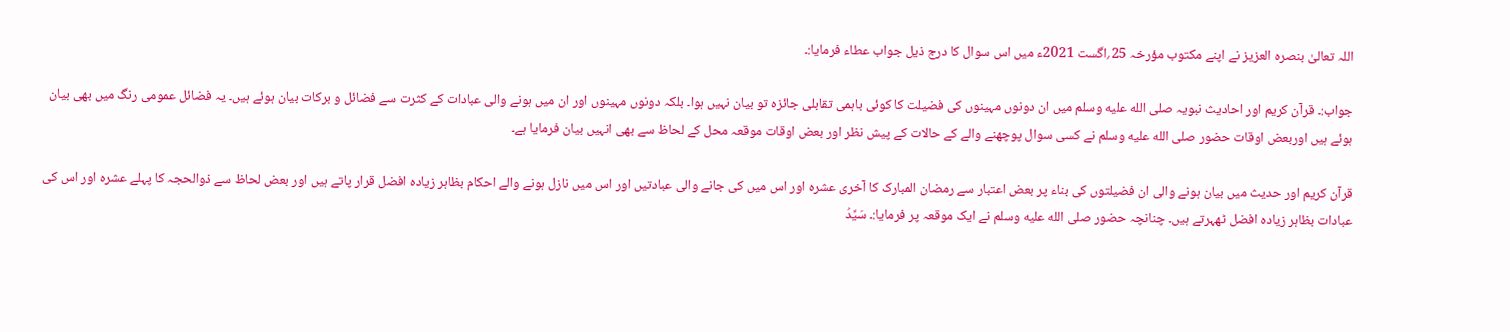اللہ تعالیٰ بنصرہ العزیز نے اپنے مکتوب مؤرخہ 25؍اگست 2021ء میں اس سوال کا درج ذیل جواب عطاء فرمایا:۔

جواب:۔ قرآن کریم اور احادیث نبویہ صلى الله عليه وسلم میں ان دونوں مہینوں کی فضیلت کا کوئی باہمی تقابلی جائزہ تو بیان نہیں ہوا۔ بلکہ دونوں مہینوں اور ان میں ہونے والی عبادات کے کثرت سے فضائل و برکات بیان ہوئے ہیں۔ یہ فضائل عمومی رنگ میں بھی بیان ہوئے ہیں اوربعض اوقات حضور صلى الله عليه وسلم نے کسی سوال پوچھنے والے کے حالات کے پیش نظر اور بعض اوقات موقعہ محل کے لحاظ سے بھی انہیں بیان فرمایا ہے۔

قرآن کریم اور حدیث میں بیان ہونے والی ان فضیلتوں کی بناء پر بعض اعتبار سے رمضان المبارک کا آخری عشرہ اور اس میں کی جانے والی عبادتیں اور اس میں نازل ہونے والے احکام بظاہر زیادہ افضل قرار پاتے ہیں اور بعض لحاظ سے ذوالحجہ کا پہلے عشرہ اور اس کی عبادات بظاہر زیادہ افضل ٹھہرتے ہیں۔ چنانچہ حضور صلى الله عليه وسلم نے ایک موقعہ پر فرمایا:۔ سَیِّدُ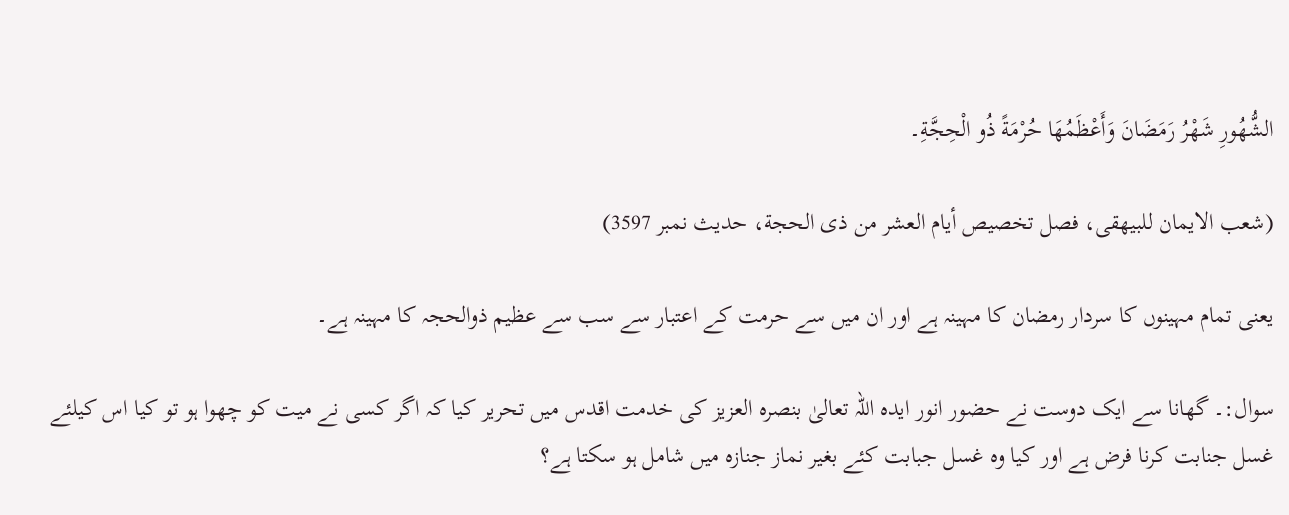الشُّهُورِ شَهْرُ رَمَضَانَ وَأَعْظَمُهَا حُرْمَةً ذُو الْحِجَّةِ۔

(شعب الایمان للبیھقی، فصل تخصیص أیام العشر من ذی الحجة، حدیث نمبر 3597)

یعنی تمام مہینوں کا سردار رمضان کا مہینہ ہے اور ان میں سے حرمت کے اعتبار سے سب سے عظیم ذوالحجہ کا مہینہ ہے۔

سوال:۔ گھانا سے ایک دوست نے حضور انور ایدہ اللہ تعالیٰ بنصرہ العزیز کی خدمت اقدس میں تحریر کیا کہ اگر کسی نے میت کو چھوا ہو تو کیا اس کیلئے غسل جنابت کرنا فرض ہے اور کیا وہ غسل جبابت کئے بغیر نماز جنازہ میں شامل ہو سکتا ہے؟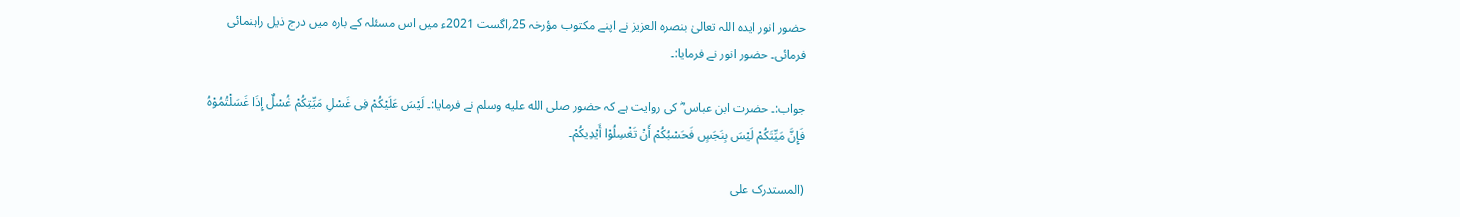حضور انور ایدہ اللہ تعالیٰ بنصرہ العزیز نے اپنے مکتوب مؤرخہ 25؍اگست 2021ء میں اس مسئلہ کے بارہ میں درج ذیل راہنمائی فرمائی۔ حضور انور نے فرمایا:۔

جواب:۔ حضرت ابن عباس ؓ کی روایت ہے کہ حضور صلى الله عليه وسلم نے فرمایا:۔ لَیْسَ عَلَیْكُمْ فِی غَسْلِ مَیِّتِكُمْ غُسْلٌ إِذَا غَسَلْتُمُوْهُ فَإِنَّ مَیِّتَكُمْ لَیْسَ بِنَجَسٍ فَحَسْبُكُمْ أَنْ تَغْسِلُوْا أَیْدِیكُمْ۔

(المستدرک علی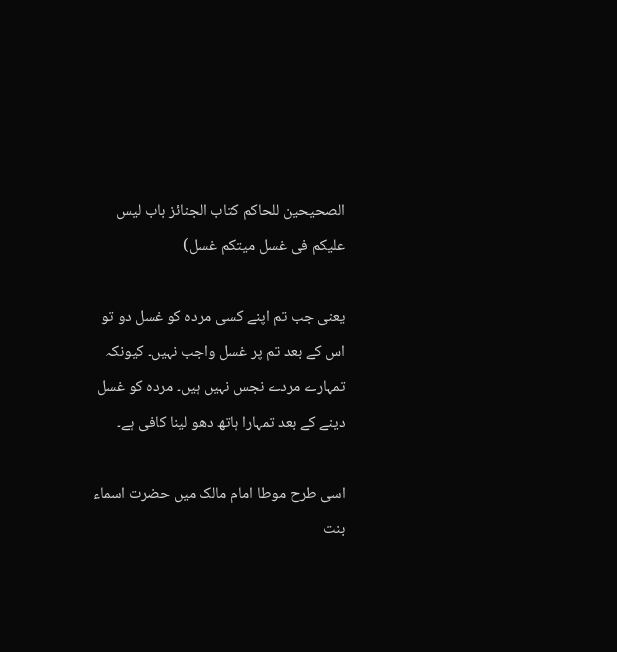الصحیحین للحاکم کتاب الجنائز باب لیس علیكم فی غسل میتكم غسل)

یعنی جب تم اپنے کسی مردہ کو غسل دو تو اس کے بعد تم پر غسل واجب نہیں۔ کیونکہ تمہارے مردے نجس نہیں ہیں۔ مردہ کو غسل دینے کے بعد تمہارا ہاتھ دھو لینا کافی ہے۔

اسی طرح موطا امام مالک میں حضرت اسماء بنت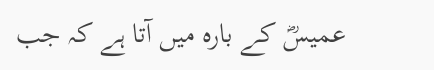عمیسؓ کے بارہ میں آتا ہے کہ جب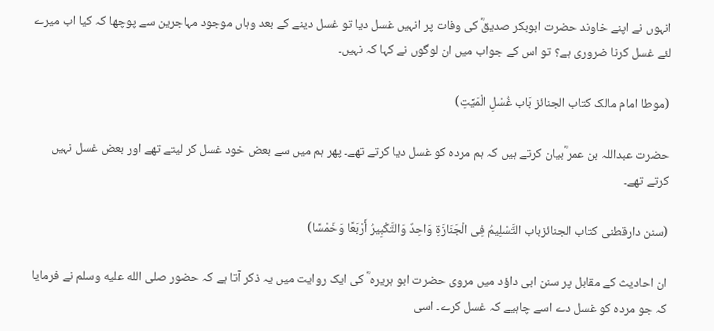انہوں نے اپنے خاوند حضرت ابوبکر صدیقؓ کی وفات پر انہیں غسل دیا تو غسل دینے کے بعد وہاں موجود مہاجرین سے پوچھا کہ کیا اب میرے لئے غسل کرنا ضروری ہے؟ تو اس کے جواب میں ان لوگوں نے کہا کہ نہیں۔

(موطا امام مالک کتاب الجنائز بَاب غُسْلِ الْمَیِّتِ)

حضرت عبداللہ بن عمر ؓبیان کرتے ہیں کہ ہم مردہ کو غسل دیا کرتے تھے۔ پھر ہم میں سے بعض خود غسل کر لیتے تھے اور بعض غسل نہیں کرتے تھے۔

(سنن دارقطنی کتاب الجنائزباب التَّسْلِیمُ فِى الْجَنَازَةِ وَاحِدٌ وَالتَّكْبِیرُ أَرْبَعًا وَخَمْسًا)

ان احادیث کے مقابل پر سنن ابی داؤد میں مروی حضرت ابو ہریرہ ؓ کی ایک روایت میں یہ ذکر آتا ہے کہ حضور صلى الله عليه وسلم نے فرمایا کہ جو مردہ کو غسل دے اسے چاہیے کہ غسل کرے۔ اسی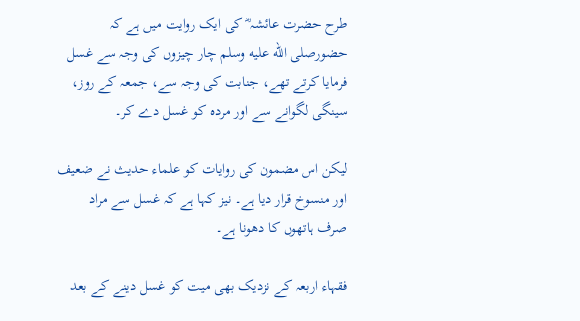طرح حضرت عائشہ ؓ کی ایک روایت میں ہے کہ حضورصلى الله عليه وسلم چار چیزوں کی وجہ سے غسل فرمایا کرتے تھے، جنابت کی وجہ سے، جمعہ کے روز، سینگی لگوانے سے اور مردہ کو غسل دے کر۔

لیکن اس مضمون کی روایات کو علماء حدیث نے ضعیف اور منسوخ قرار دیا ہے۔ نیز کہا ہے کہ غسل سے مراد صرف ہاتھوں کا دھونا ہے۔

فقہاء اربعہ کے نزدیک بھی میت کو غسل دینے کے بعد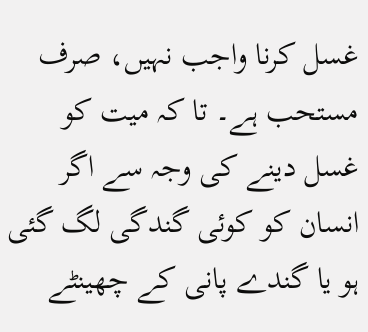غسل کرنا واجب نہیں، صرف مستحب ہے۔ تا کہ میت کو غسل دینے کی وجہ سے اگر انسان کو کوئی گندگی لگ گئی ہو یا گندے پانی کے چھینٹے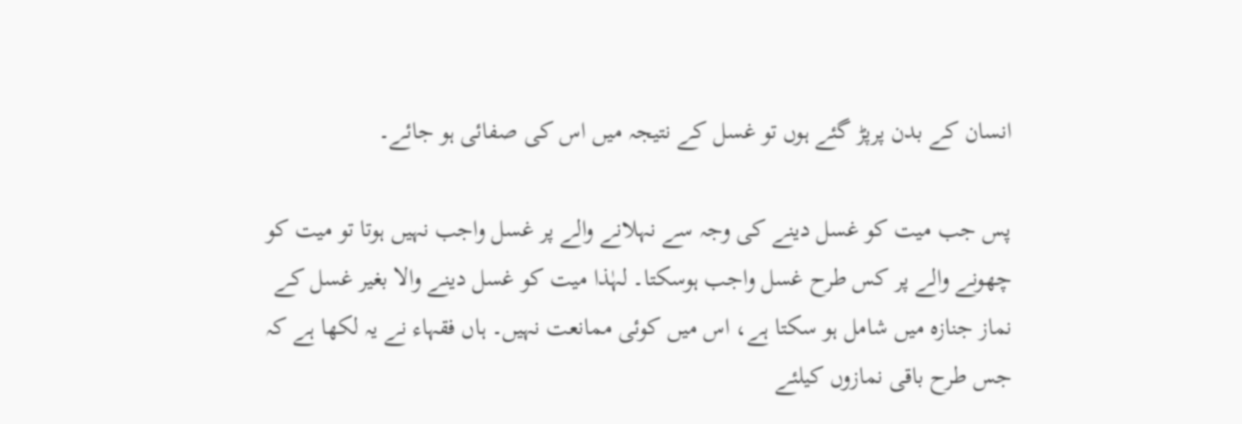انسان کے بدن پرپڑ گئے ہوں تو غسل کے نتیجہ میں اس کی صفائی ہو جائے۔

پس جب میت کو غسل دینے کی وجہ سے نہلانے والے پر غسل واجب نہیں ہوتا تو میت کو چھونے والے پر کس طرح غسل واجب ہوسکتا۔ لہٰذا میت کو غسل دینے والا بغیر غسل کے نماز جنازہ میں شامل ہو سکتا ہے، اس میں کوئی ممانعت نہیں۔ ہاں فقہاء نے یہ لکھا ہے کہ جس طرح باقی نمازوں کیلئے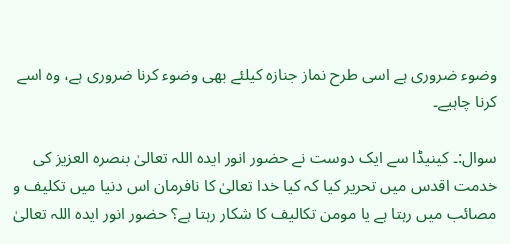وضوء ضروری ہے اسی طرح نماز جنازہ کیلئے بھی وضوء کرنا ضروری ہے، وہ اسے کرنا چاہیے۔

سوال:۔ کینیڈا سے ایک دوست نے حضور انور ایدہ اللہ تعالیٰ بنصرہ العزیز کی خدمت اقدس میں تحریر کیا کہ کیا خدا تعالیٰ کا نافرمان اس دنیا میں تکلیف و مصائب میں رہتا ہے یا مومن تکالیف کا شکار رہتا ہے؟ حضور انور ایدہ اللہ تعالیٰ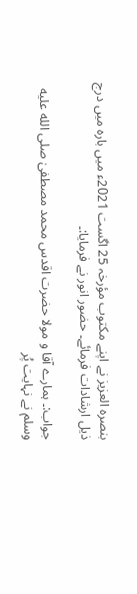بنصرہ العزیز نے اپنے مکتوب مؤرخہ 25 اگست 2021ء میں بارہ میں درج ذیل ارشادات فرمائے۔ حضور انور نے فرمایا:۔

جواب:۔ ہمارے آقا و مولا حضرت اقدس محمد مصطفیٰ صلى الله عليه وسلم نے نہایت پُر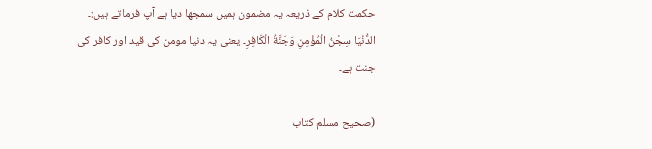حکمت کلام کے ذریعہ یہ مضمون ہمیں سمجھا دیا ہے آپ فرماتے ہیں:۔ الدُّنْیَا سِجْنُ الْمُؤْمِنِ وَجَنَّةُ الْكَافِرِ۔ یعنی یہ دنیا مومن کی قید اور کافر کی جنت ہے۔

(صحیح مسلم کتاب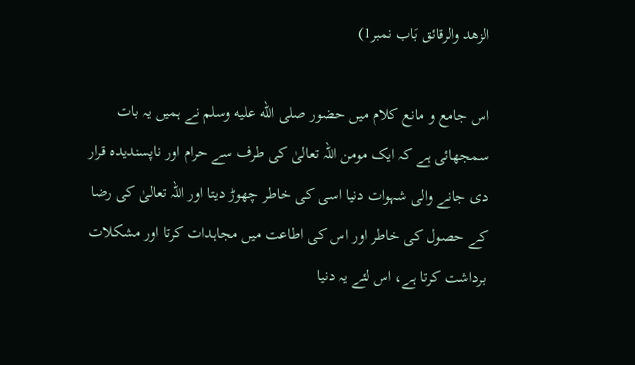الزھد والرقائق بَاب نمبر1)

اس جامع و مانع کلام میں حضور صلى الله عليه وسلم نے ہمیں یہ بات سمجھائی ہے کہ ایک مومن اللہ تعالیٰ کی طرف سے حرام اور ناپسندیدہ قرار دی جانے والی شہوات دنیا اسی کی خاطر چھوڑ دیتا اور اللہ تعالیٰ کی رضا کے حصول کی خاطر اور اس کی اطاعت میں مجاہدات کرتا اور مشکلات برداشت کرتا ہے، اس لئے یہ دنیا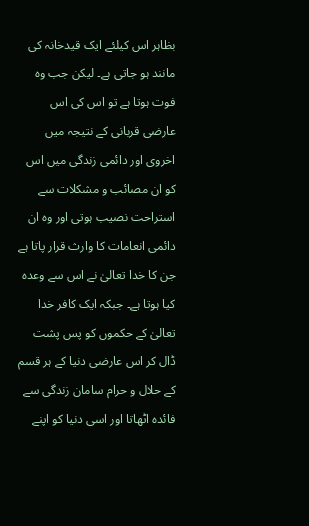بظاہر اس کیلئے ایک قیدخانہ کی مانند ہو جاتی ہے۔ لیکن جب وہ فوت ہوتا ہے تو اس کی اس عارضی قربانی کے نتیجہ میں اخروی اور دائمی زندگی میں اس کو ان مصائب و مشکلات سے استراحت نصیب ہوتی اور وہ ان دائمی انعامات کا وارث قرار پاتا ہے جن کا خدا تعالیٰ نے اس سے وعدہ کیا ہوتا ہے۔ جبکہ ایک کافر خدا تعالیٰ کے حکموں کو پس پشت ڈال کر اس عارضی دنیا کے ہر قسم کے حلال و حرام سامان زندگی سے فائدہ اٹھاتا اور اسی دنیا کو اپنے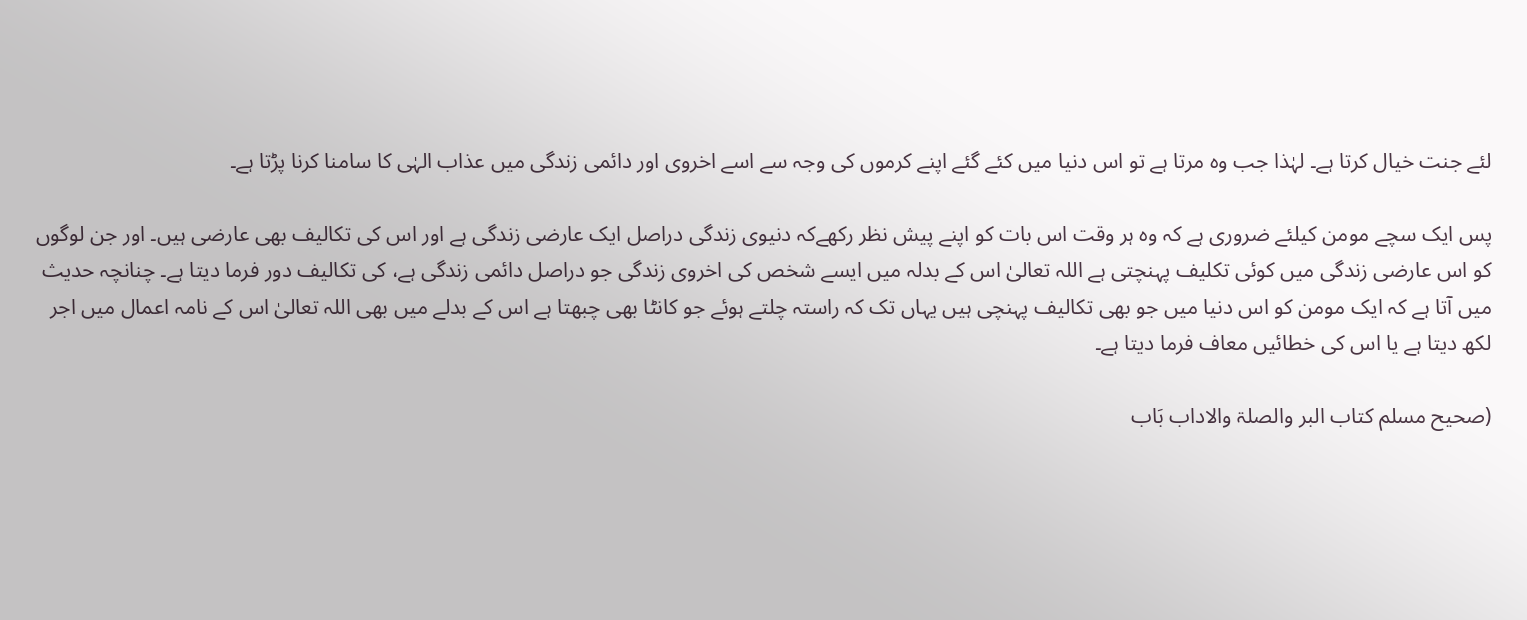لئے جنت خیال کرتا ہے۔ لہٰذا جب وہ مرتا ہے تو اس دنیا میں کئے گئے اپنے کرموں کی وجہ سے اسے اخروی اور دائمی زندگی میں عذاب الہٰی کا سامنا کرنا پڑتا ہے۔

پس ایک سچے مومن کیلئے ضروری ہے کہ وہ ہر وقت اس بات کو اپنے پیش نظر رکھےکہ دنیوی زندگی دراصل ایک عارضی زندگی ہے اور اس کی تکالیف بھی عارضی ہیں۔ اور جن لوگوں کو اس عارضی زندگی میں کوئی تکلیف پہنچتی ہے اللہ تعالیٰ اس کے بدلہ میں ایسے شخص کی اخروی زندگی جو دراصل دائمی زندگی ہے، کی تکالیف دور فرما دیتا ہے۔ چنانچہ حدیث میں آتا ہے کہ ایک مومن کو اس دنیا میں جو بھی تکالیف پہنچی ہیں یہاں تک کہ راستہ چلتے ہوئے جو کانٹا بھی چبھتا ہے اس کے بدلے میں بھی اللہ تعالیٰ اس کے نامہ اعمال میں اجر لکھ دیتا ہے یا اس کی خطائیں معاف فرما دیتا ہے۔

(صحیح مسلم کتاب البر والصلۃ والاداب بَاب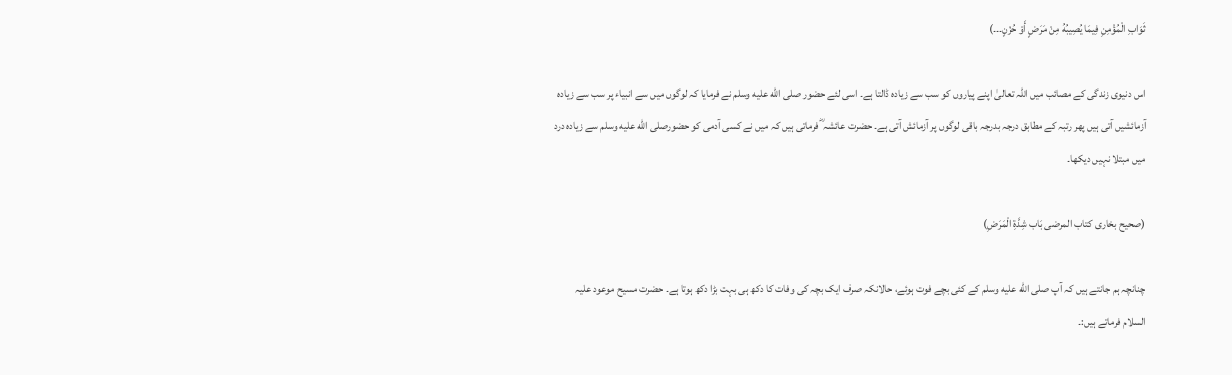ثَوَابِ الْمُؤْمِنِ فِیمَا یُصِیبُهُ مِنْ مَرَضٍ أَوْ حُزْنٍ۔۔۔)

اس دنیوی زندگی کے مصائب میں اللہ تعالیٰ اپنے پیاروں کو سب سے زیادہ ڈالتا ہے۔ اسی لئے حضور صلى الله عليه وسلم نے فرمایا کہ لوگوں میں سے انبیاء پر سب سے زیادہ آزمائشیں آتی ہیں پھر رتبہ کے مطابق درجہ بدرجہ باقی لوگوں پر آزمائش آتی ہے۔ حضرت عائشہ ؓ فرماتی ہیں کہ میں نے کسی آدمی کو حضورصلى الله عليه وسلم سے زیادہ درد میں مبتلا نہیں دیکھا۔

(صحیح بخاری کتاب المرضی بَاب شِدَّةِ الْمَرَضِ)

چنانچہ ہم جانتے ہیں کہ آپ صلى الله عليه وسلم کے کئی بچے فوت ہوئے، حالانکہ صرف ایک بچہ کی وفات کا دکھ ہی بہت بڑا دکھ ہوتا ہے۔ حضرت مسیح موعود علیہ السلام فرماتے ہیں:۔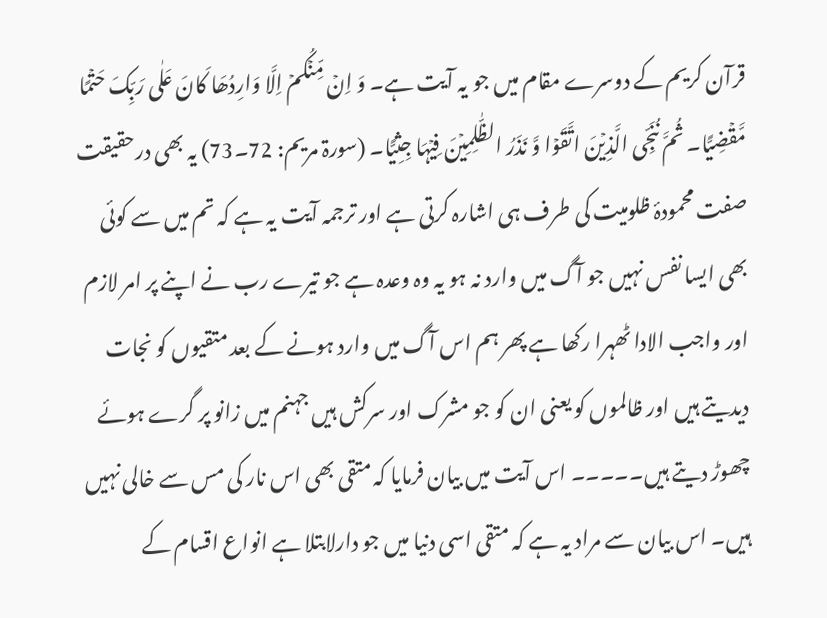قرآن کریم کے دوسرے مقام میں جو یہ آیت ہے۔ وَ اِنۡ مِّنۡکُمۡ اِلَّا وَارِدُھَا کَانَ عَلٰی رَبِّکَ حَتۡمًا مَّقۡضِیًّا۔ ثُمَّ نُنَجِّی الَّذِیۡنَ اتَّقَوۡا وَّ نَذَرُ الظّٰلِمِیۡنَ فِیۡہَا جِثِیًّا۔ (سورۃ مریم: 72۔73) یہ بھی درحقیقت صفت محمودۂ ظلومیت کی طرف ہی اشارہ کرتی ہے اور ترجمہ آیت یہ ہے کہ تم میں سے کوئی بھی ایسا نفس نہیں جو آگ میں وارد نہ ہو یہ وہ وعدہ ہے جو تیرے رب نے اپنے پر امر لازم اور واجب الادا ٹھہرا رکھا ہے پھر ہم اس آگ میں وارد ہونے کے بعد متقیوں کو نجات دیدیتے ہیں اور ظالموں کو یعنی ان کو جو مشرک اور سرکش ہیں جہنم میں زانو پر گرے ہوئے چھوڑ دیتے ہیں۔۔۔۔۔ اس آیت میں بیان فرمایا کہ متقی بھی اس نار کی مس سے خالی نہیں ہیں۔ اس بیان سے مراد یہ ہے کہ متقی اسی دنیا میں جو دارلابتلا ہے انواع اقسام کے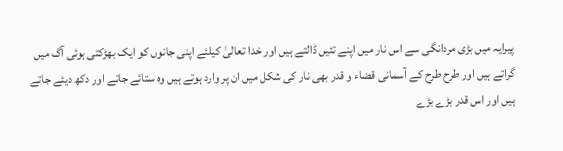پیرایہ میں بڑی مردانگی سے اس نار میں اپنے تئیں ڈالتے ہیں اور خدا تعالیٰ کیلئے اپنی جانوں کو ایک بھڑکتی ہوئی آگ میں گراتے ہیں اور طرح طرح کے آسمانی قضاء و قدر بھی نار کی شکل میں ان پر وارد ہوتے ہیں وہ ستائے جاتے اور دکھ دیئے جاتے ہیں اور اس قدر بڑے بڑے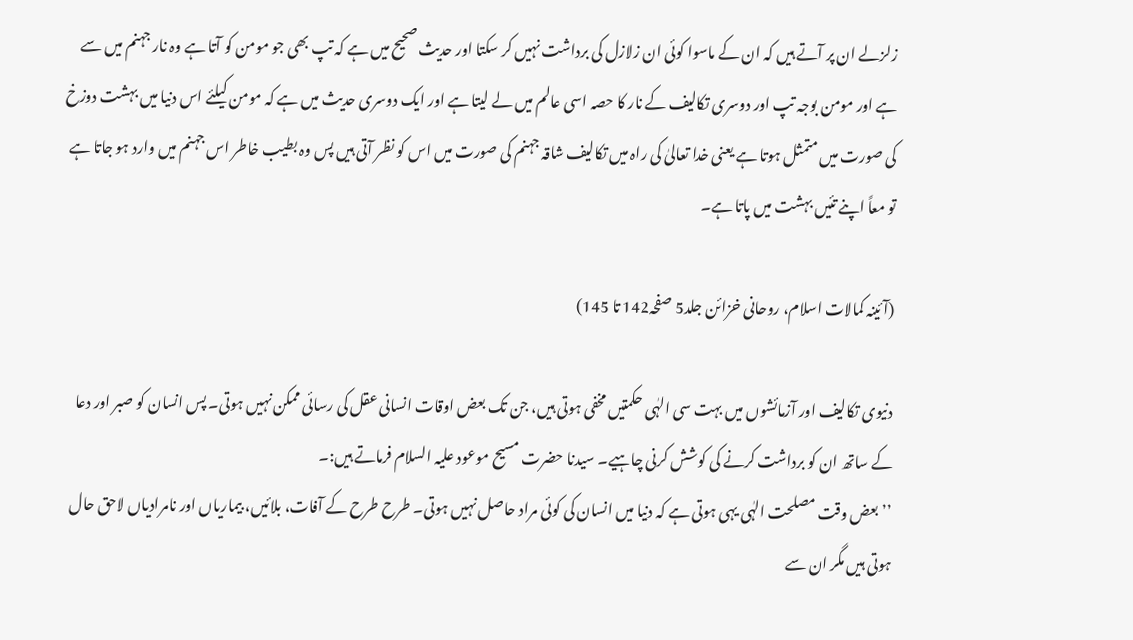زلزلے ان پر آتے ہیں کہ ان کے ماسوا کوئی ان زلازل کی برداشت نہیں کر سکتا اور حدیث صحیح میں ہے کہ تپ بھی جو مومن کو آتا ہے وہ نار جہنم میں سے ہے اور مومن بوجہ تپ اور دوسری تکالیف کے نار کا حصہ اسی عالم میں لے لیتا ہے اور ایک دوسری حدیث میں ہے کہ مومن کیلئے اس دنیا میں بہشت دوزخ کی صورت میں متمثل ہوتا ہے یعنی خدا تعالیٰ کی راہ میں تکالیف شاقہ جہنم کی صورت میں اس کو نظر آتی ہیں پس وہ بطیب خاطر اس جہنم میں وارد ہو جاتا ہے تو معاً اپنے تئیں بہشت میں پاتا ہے۔

(آئینہ کمالات اسلام، روحانی خزائن جلد5 صفحہ142 تا 145)

دنیوی تکالیف اور آزمائشوں میں بہت سی الہٰی حکمتیں مخفی ہوتی ہیں، جن تک بعض اوقات انسانی عقل کی رسائی ممکن نہیں ہوتی۔ پس انسان کو صبر اور دعا کے ساتھ ان کو برداشت کرنے کی کوشش کرنی چاہیے۔ سیدنا حضرت مسیح موعود علیہ السلام فرماتے ہیں:۔
’’بعض وقت مصلحت الہٰی یہی ہوتی ہے کہ دنیا میں انسان کی کوئی مراد حاصل نہیں ہوتی۔ طرح طرح کے آفات، بلائیں، بیماریاں اور نامرادیاں لاحق حال ہوتی ہیں مگر ان سے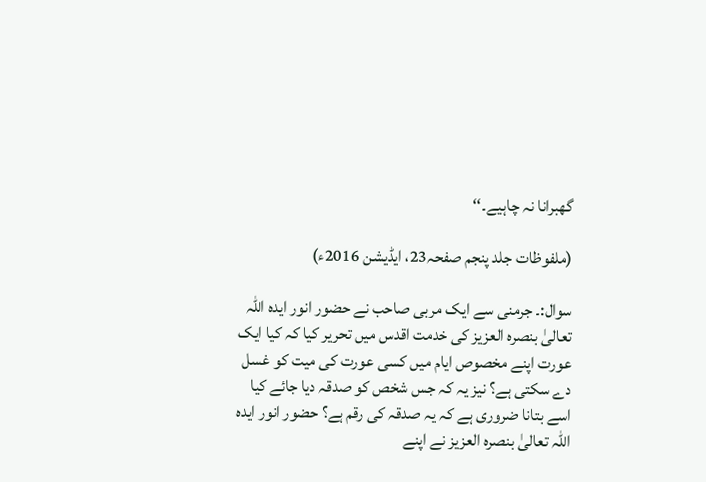گھبرانا نہ چاہیے۔‘‘

(ملفوظات جلد پنجم صفحہ23، ایڈیشن 2016ء)

سوال:۔ جرمنی سے ایک مربی صاحب نے حضور انور ایدہ اللہ تعالیٰ بنصرہ العزیز کی خدمت اقدس میں تحریر کیا کہ کیا ایک عورت اپنے مخصوص ایام میں کسی عورت کی میت کو غسل دے سکتی ہے؟ نیز یہ کہ جس شخص کو صدقہ دیا جائے کیا اسے بتانا ضروری ہے کہ یہ صدقہ کی رقم ہے؟ حضور انور ایدہ اللہ تعالیٰ بنصرہ العزیز نے اپنے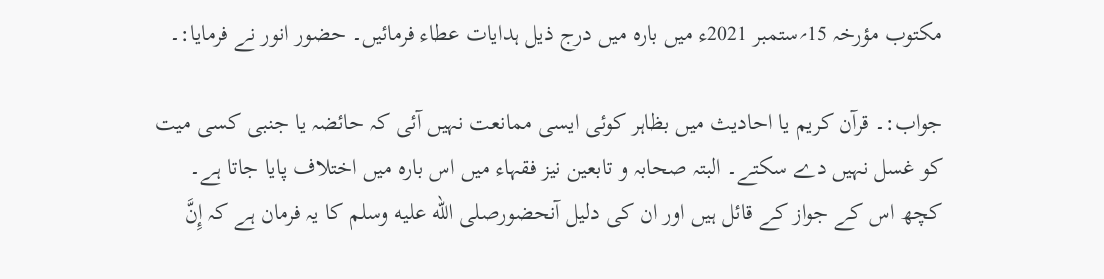مکتوب مؤرخہ 15؍ستمبر 2021ء میں بارہ میں درج ذیل ہدایات عطاء فرمائیں۔ حضور انور نے فرمایا:۔

جواب:۔ قرآن کریم یا احادیث میں بظاہر کوئی ایسی ممانعت نہیں آئی کہ حائضہ یا جنبی کسی میت کو غسل نہیں دے سکتے۔ البتہ صحابہ و تابعین نیز فقہاء میں اس بارہ میں اختلاف پایا جاتا ہے۔ کچھ اس کے جواز کے قائل ہیں اور ان کی دلیل آنحضورصلى الله عليه وسلم کا یہ فرمان ہے کہ إِنَّ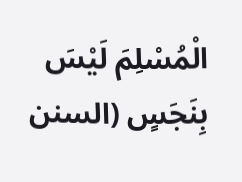الْمُسْلِمَ لَیْسَ بِنَجَسٍ (السنن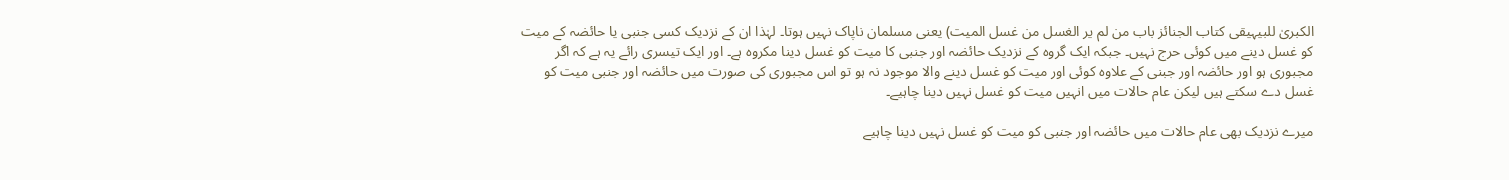الکبریٰ للبیہیقی کتاب الجنائز باب من لم یر الغسل من غسل المیت) یعنی مسلمان ناپاک نہیں ہوتا۔ لہٰذا ان کے نزدیک کسی جنبی یا حائضہ کے میت کو غسل دینے میں کوئی حرج نہیں۔ جبکہ ایک گروہ کے نزدیک حائضہ اور جنبی کا میت کو غسل دینا مکروہ ہے۔ اور ایک تیسری رائے یہ ہے کہ اگر مجبوری ہو اور حائضہ اور جبنی کے علاوہ کوئی اور میت کو غسل دینے والا موجود نہ ہو تو اس مجبوری کی صورت میں حائضہ اور جنبی میت کو غسل دے سکتے ہیں لیکن عام حالات میں انہیں میت کو غسل نہیں دینا چاہیے۔

میرے نزدیک بھی عام حالات میں حائضہ اور جنبی کو میت کو غسل نہیں دینا چاہیے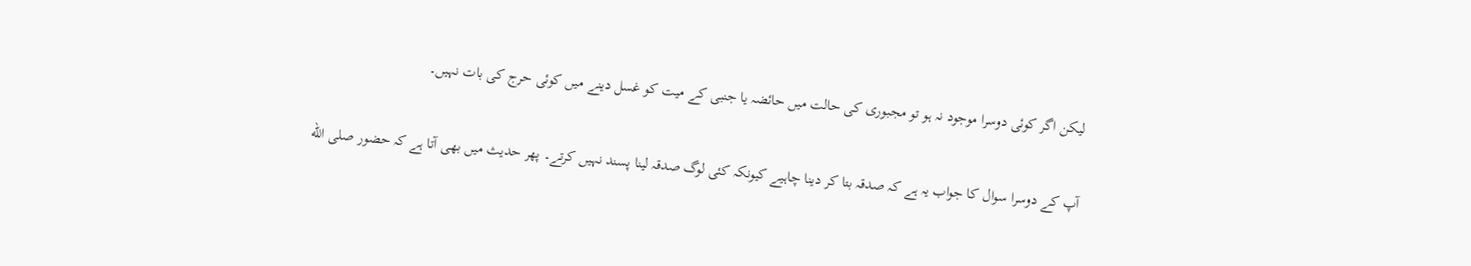لیکن اگر کوئی دوسرا موجود نہ ہو تو مجبوری کی حالت میں حائضہ یا جنبی کے میت کو غسل دینے میں کوئی حرج کی بات نہیں۔

آپ کے دوسرا سوال کا جواب یہ ہے کہ صدقہ بتا کر دینا چاہیے کیونکہ کئی لوگ صدقہ لینا پسند نہیں کرتے۔ پھر حدیث میں بھی آتا ہے کہ حضور صلى الله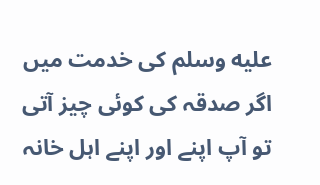عليه وسلم کی خدمت میں اگر صدقہ کی کوئی چیز آتی تو آپ اپنے اور اپنے اہل خانہ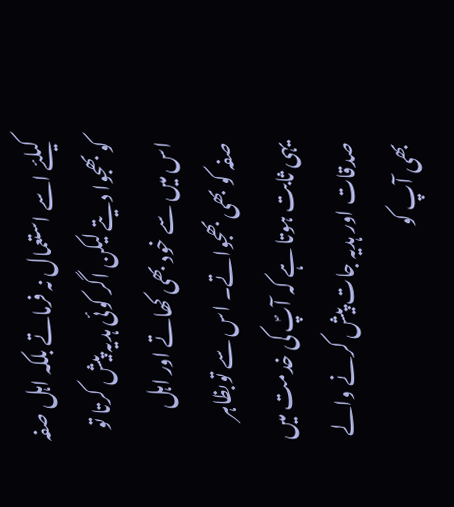کیلئے اسے استعمال نہ فرماتے بلکہ اہل صفہ کو بھجوا دیتے لیکن اگر کوئی ہدیہ پیش کرتا تو اس میں سے خود بھی کھاتے اور اہل صفہ کو بھی بھجواتے۔ اس سے توبظاہر یہی ثابت ہوتا ہے کہ آپؐ کی خدمت میں صدقات اور ہدیہ جات پیش کرنے والے بھی آپ کو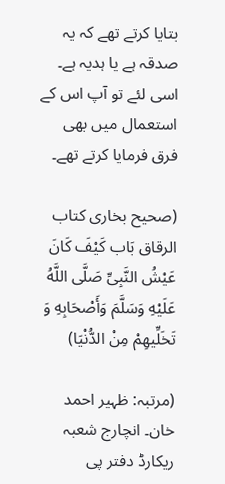بتایا کرتے تھے کہ یہ صدقہ ہے یا ہدیہ ہے۔ اسی لئے تو آپ اس کے استعمال میں بھی فرق فرمایا کرتے تھے۔

(صحیح بخاری کتاب الرقاق بَاب كَیْفَ كَانَ عَیْشُ النَّبِیِّ صَلَّى اللَّهُ عَلَیْهِ وَسَلَّمَ وَأَصْحَابِهِ وَ تَخَلِّیهِمْ مِنْ الدُّنْیَا)

(مرتبہ: ظہیر احمد خان۔ انچارج شعبہ ریکارڈ دفتر پی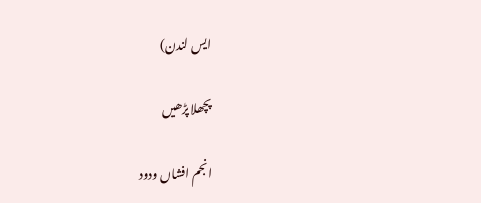ایس لندن)

پچھلا پڑھیں

انجم افشاں ودود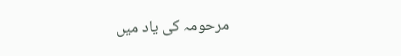مرحومہ کی یاد میں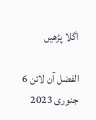اگلا پڑھیں

الفضل آن لائن 6 جنوری 2023